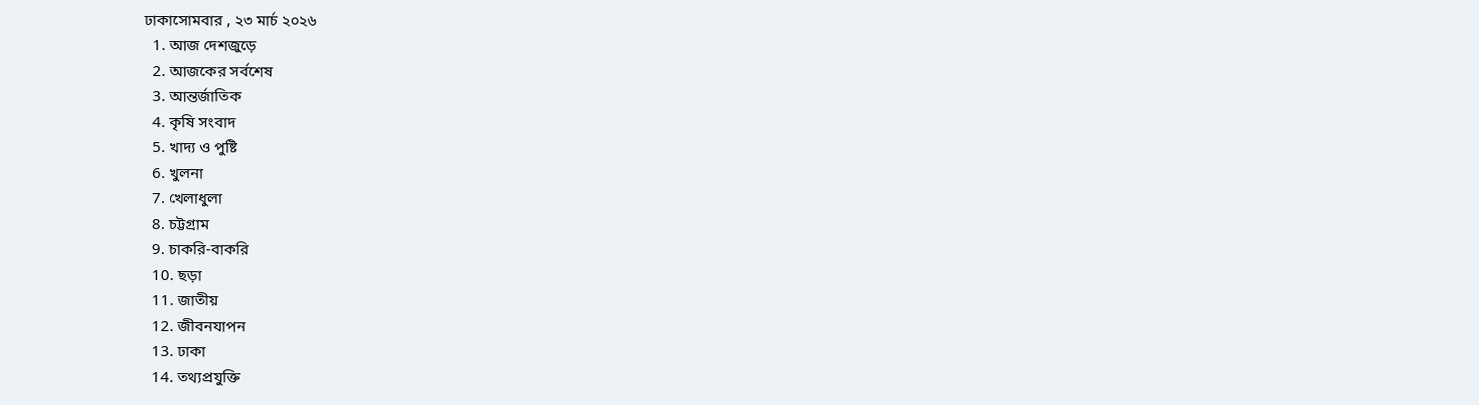ঢাকাসোমবার , ২৩ মার্চ ২০২৬
  1. আজ দেশজুড়ে
  2. আজকের সর্বশেষ
  3. আন্তর্জাতিক
  4. কৃষি সংবাদ
  5. খাদ্য ও পুষ্টি
  6. খুলনা
  7. খেলাধুলা
  8. চট্টগ্রাম
  9. চাকরি-বাকরি
  10. ছড়া
  11. জাতীয়
  12. জীবনযাপন
  13. ঢাকা
  14. তথ্যপ্রযুক্তি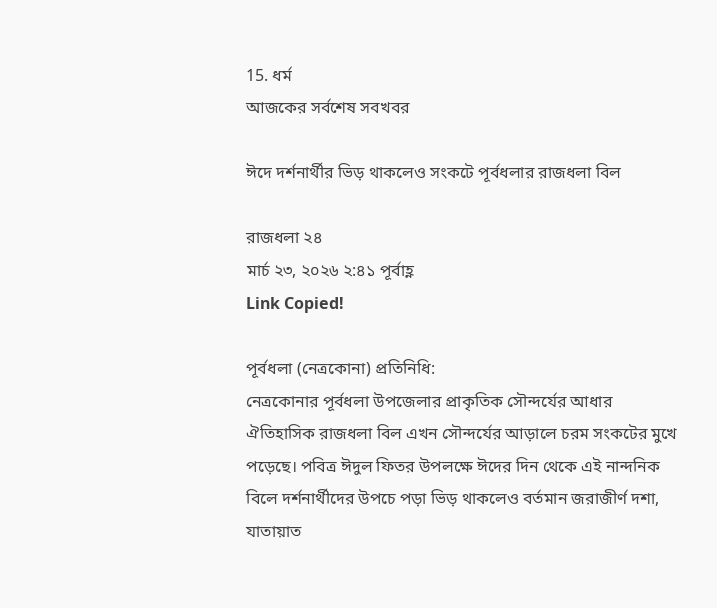15. ধর্ম
আজকের সর্বশেষ সবখবর

ঈদে দর্শনার্থীর ভিড় থাকলেও সংকটে পূর্বধলার রাজধলা বিল

রাজধলা ২৪
মার্চ ২৩, ২০২৬ ২:৪১ পূর্বাহ্ণ
Link Copied!

পূর্বধলা (নেত্রকোনা) প্রতিনিধি:
নেত্রকোনার পূর্বধলা উপজেলার প্রাকৃতিক সৌন্দর্যের আধার ঐতিহাসিক রাজধলা বিল এখন সৌন্দর্যের আড়ালে চরম সংকটের মুখে পড়েছে। পবিত্র ঈদুল ফিতর উপলক্ষে ঈদের দিন থেকে এই নান্দনিক বিলে দর্শনার্থীদের উপচে পড়া ভিড় থাকলেও বর্তমান জরাজীর্ণ দশা, যাতায়াত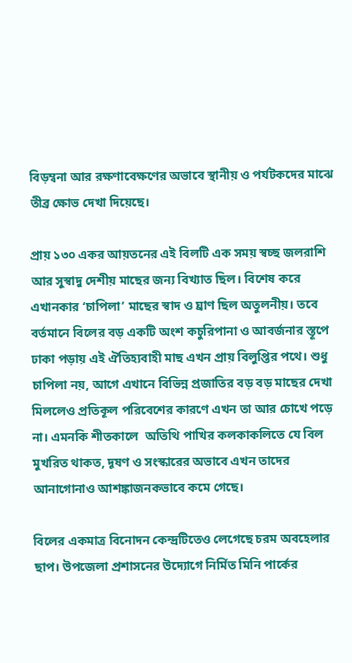বিড়ম্বনা আর রক্ষণাবেক্ষণের অভাবে স্থানীয় ও পর্যটকদের মাঝে তীব্র ক্ষোভ দেখা দিয়েছে।

প্রায় ১৩০ একর আয়তনের এই বিলটি এক সময় স্বচ্ছ জলরাশি আর সুস্বাদু দেশীয় মাছের জন্য বিখ্যাত ছিল। বিশেষ করে এখানকার ‘চাপিলা’ মাছের স্বাদ ও ঘ্রাণ ছিল অতুলনীয়। তবে বর্তমানে বিলের বড় একটি অংশ কচুরিপানা ও আবর্জনার স্তূপে ঢাকা পড়ায় এই ঐতিহ্যবাহী মাছ এখন প্রায় বিলুপ্তির পথে। শুধু চাপিলা নয়, আগে এখানে বিভিন্ন প্রজাতির বড় বড় মাছের দেখা মিললেও প্রতিকূল পরিবেশের কারণে এখন তা আর চোখে পড়ে না। এমনকি শীতকালে  অতিথি পাখির কলকাকলিতে যে বিল মুখরিত থাকত, দূষণ ও সংস্কারের অভাবে এখন তাদের আনাগোনাও আশঙ্কাজনকভাবে কমে গেছে।

বিলের একমাত্র বিনোদন কেন্দ্রটিতেও লেগেছে চরম অবহেলার ছাপ। উপজেলা প্রশাসনের উদ্যোগে নির্মিত মিনি পার্কের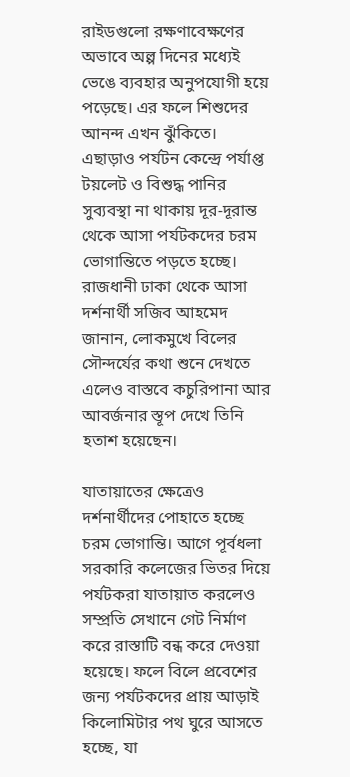রাইডগুলো রক্ষণাবেক্ষণের অভাবে অল্প দিনের মধ্যেই ভেঙে ব্যবহার অনুপযোগী হয়ে পড়েছে। এর ফলে শিশুদের আনন্দ এখন ঝুঁকিতে। এছাড়াও পর্যটন কেন্দ্রে পর্যাপ্ত টয়লেট ও বিশুদ্ধ পানির সুব্যবস্থা না থাকায় দূর-দূরান্ত থেকে আসা পর্যটকদের চরম ভোগান্তিতে পড়তে হচ্ছে। রাজধানী ঢাকা থেকে আসা দর্শনার্থী সজিব আহমেদ জানান, লোকমুখে বিলের সৌন্দর্যের কথা শুনে দেখতে এলেও বাস্তবে কচুরিপানা আর আবর্জনার স্তূপ দেখে তিনি হতাশ হয়েছেন।

যাতায়াতের ক্ষেত্রেও দর্শনার্থীদের পোহাতে হচ্ছে চরম ভোগান্তি। আগে পূর্বধলা সরকারি কলেজের ভিতর দিয়ে পর্যটকরা যাতায়াত করলেও সম্প্রতি সেখানে গেট নির্মাণ করে রাস্তাটি বন্ধ করে দেওয়া হয়েছে। ফলে বিলে প্রবেশের জন্য পর্যটকদের প্রায় আড়াই কিলোমিটার পথ ঘুরে আসতে হচ্ছে, যা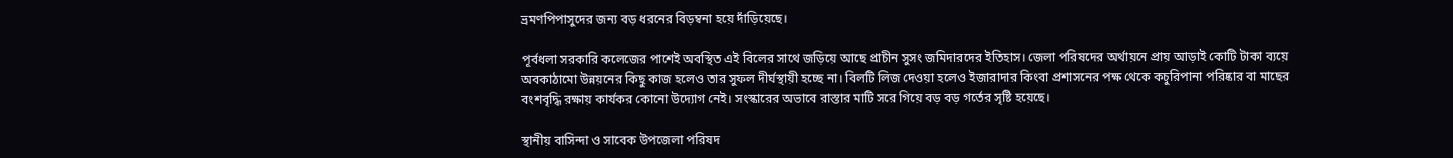ভ্রমণপিপাসুদের জন্য বড় ধরনের বিড়ম্বনা হয়ে দাঁড়িয়েছে।

পূর্বধলা সরকারি কলেজের পাশেই অবস্থিত এই বিলের সাথে জড়িয়ে আছে প্রাচীন সুসং জমিদারদের ইতিহাস। জেলা পরিষদের অর্থায়নে প্রায় আড়াই কোটি টাকা ব্যয়ে অবকাঠামো উন্নয়নের কিছু কাজ হলেও তার সুফল দীর্ঘস্থায়ী হচ্ছে না। বিলটি লিজ দেওয়া হলেও ইজারাদার কিংবা প্রশাসনের পক্ষ থেকে কচুরিপানা পরিষ্কার বা মাছের বংশবৃদ্ধি রক্ষায় কার্যকর কোনো উদ্যোগ নেই। সংস্কারের অভাবে রাস্তার মাটি সরে গিয়ে বড় বড় গর্তের সৃষ্টি হয়েছে।

স্থানীয় বাসিন্দা ও সাবেক উপজেলা পরিষদ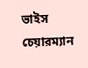ভাইস চেয়ারম্যান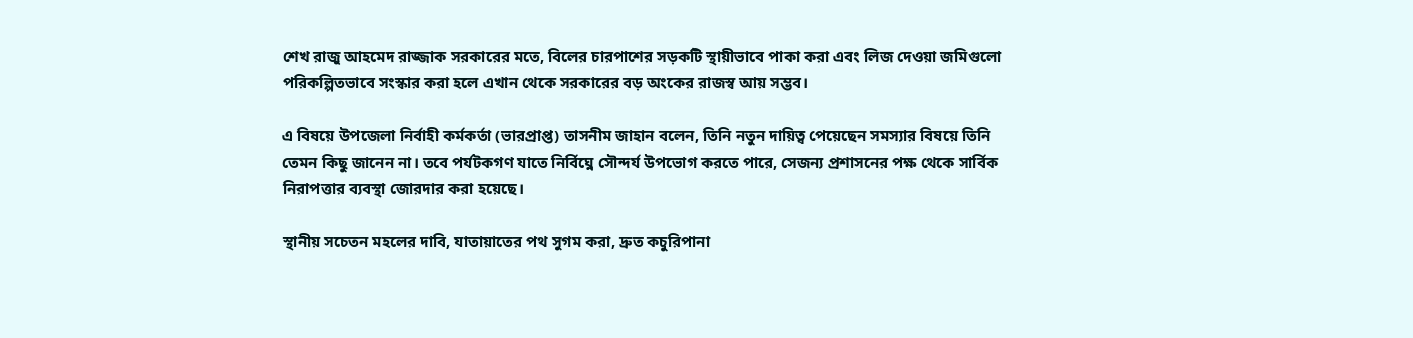শেখ রাজু আহমেদ রাজ্জাক সরকারের মতে, বিলের চারপাশের সড়কটি স্থায়ীভাবে পাকা করা এবং লিজ দেওয়া জমিগুলো পরিকল্পিতভাবে সংস্কার করা হলে এখান থেকে সরকারের বড় অংকের রাজস্ব আয় সম্ভব।

এ বিষয়ে উপজেলা নির্বাহী কর্মকর্তা (ভারপ্রাপ্ত) তাসনীম জাহান বলেন, তিনি নতুন দায়িত্ব পেয়েছেন সমস্যার বিষয়ে তিনি তেমন কিছু জানেন না। তবে পর্যটকগণ যাতে নির্বিঘ্নে সৌন্দর্য উপভোগ করতে পারে, সেজন্য প্রশাসনের পক্ষ থেকে সার্বিক নিরাপত্তার ব্যবস্থা জোরদার করা হয়েছে।

স্থানীয় সচেতন মহলের দাবি, যাতায়াতের পথ সুগম করা, দ্রুত কচুরিপানা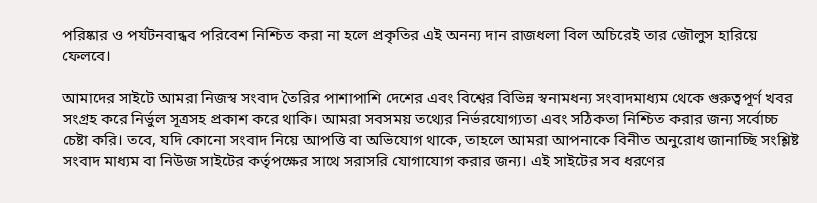পরিষ্কার ও পর্যটনবান্ধব পরিবেশ নিশ্চিত করা না হলে প্রকৃতির এই অনন্য দান রাজধলা বিল অচিরেই তার জৌলুস হারিয়ে ফেলবে।

আমাদের সাইটে আমরা নিজস্ব সংবাদ তৈরির পাশাপাশি দেশের এবং বিশ্বের বিভিন্ন স্বনামধন্য সংবাদমাধ্যম থেকে গুরুত্বপূর্ণ খবর সংগ্রহ করে নির্ভুল সূত্রসহ প্রকাশ করে থাকি। আমরা সবসময় তথ্যের নির্ভরযোগ্যতা এবং সঠিকতা নিশ্চিত করার জন্য সর্বোচ্চ চেষ্টা করি। তবে, যদি কোনো সংবাদ নিয়ে আপত্তি বা অভিযোগ থাকে, তাহলে আমরা আপনাকে বিনীত অনুরোধ জানাচ্ছি সংশ্লিষ্ট সংবাদ মাধ্যম বা নিউজ সাইটের কর্তৃপক্ষের সাথে সরাসরি যোগাযোগ করার জন্য। এই সাইটের সব ধরণের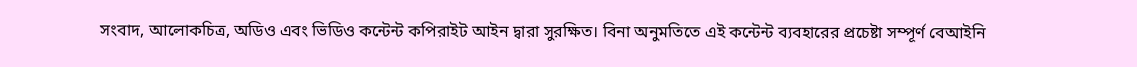সংবাদ, আলোকচিত্র, অডিও এবং ভিডিও কন্টেন্ট কপিরাইট আইন দ্বারা সুরক্ষিত। বিনা অনুমতিতে এই কন্টেন্ট ব্যবহারের প্রচেষ্টা সম্পূর্ণ বেআইনি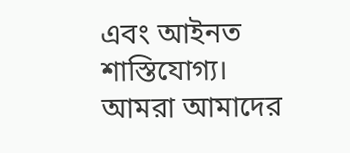এবং আইনত শাস্তিযোগ্য। আমরা আমাদের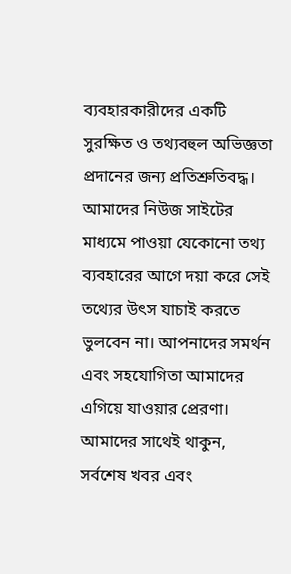ব্যবহারকারীদের একটি সুরক্ষিত ও তথ্যবহুল অভিজ্ঞতা প্রদানের জন্য প্রতিশ্রুতিবদ্ধ। আমাদের নিউজ সাইটের মাধ্যমে পাওয়া যেকোনো তথ্য ব্যবহারের আগে দয়া করে সেই তথ্যের উৎস যাচাই করতে ভুলবেন না। আপনাদের সমর্থন এবং সহযোগিতা আমাদের এগিয়ে যাওয়ার প্রেরণা। আমাদের সাথেই থাকুন, সর্বশেষ খবর এবং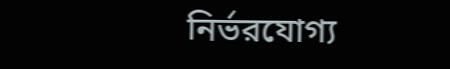নির্ভরযোগ্য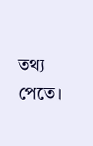তথ্য পেতে।